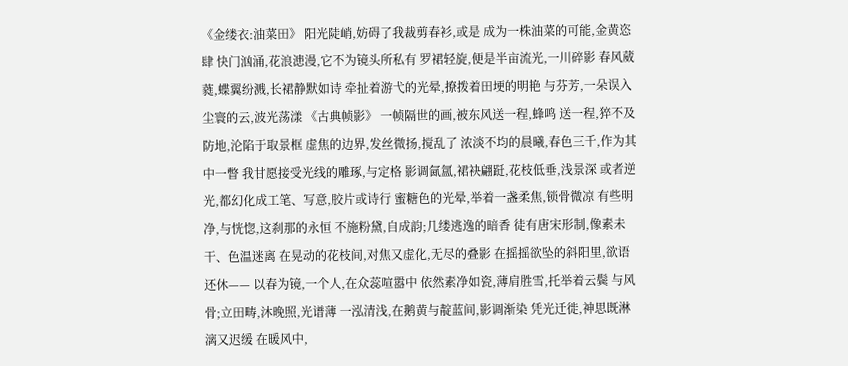《金缕衣:油菜田》 阳光陡峭,妨碍了我裁剪春衫,或是 成为一株油菜的可能,金黄恣肆 快门汹涌,花浪漶漫,它不为镜头所私有 罗裙轻旋,便是半亩流光,一川碎影 春风葳蕤,蝶翼纷溅,长裙静默如诗 牵扯着游弋的光晕,撩拨着田埂的明艳 与芬芳,一朵误入尘寰的云,波光荡漾 《古典帧影》 一帧隔世的画,被东风送一程,蜂鸣 送一程,猝不及防地,沦陷于取景框 虚焦的边界,发丝微扬,搅乱了 浓淡不均的晨曦,春色三千,作为其中一瞥 我甘愿接受光线的雕琢,与定格 影调氤氲,裙袂翩跹,花枝低垂,浅景深 或者逆光,都幻化成工笔、写意,胶片或诗行 蜜糖色的光晕,举着一盏柔焦,锁骨微凉 有些明净,与恍惚,这刹那的永恒 不施粉黛,自成韵;几缕逃逸的暗香 徒有唐宋形制,像素未干、色温迷离 在晃动的花枝间,对焦又虚化,无尽的叠影 在摇摇欲坠的斜阳里,欲语还休—— 以春为镜,一个人,在众蕊喧嚣中 依然素净如瓷,薄肩胜雪,托举着云鬓 与风骨;立田畴,沐晚照,光谱薄 一泓清浅,在鹅黄与靛蓝间,影调渐染 凭光迁徙,神思既淋漓又迟缓 在暖风中,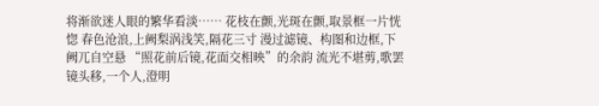将渐欲迷人眼的繁华看淡…… 花枝在颤,光斑在颤,取景框一片恍惚 春色沧浪,上阙梨涡浅笑,隔花三寸 漫过滤镜、构图和边框,下阙兀自空悬 “照花前后镜,花面交相映”的余韵 流光不堪剪,歌罢镜头移,一个人,澄明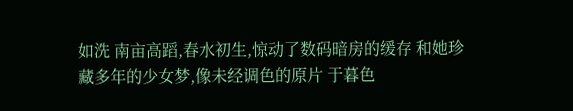如洗 南亩高蹈,春水初生,惊动了数码暗房的缓存 和她珍藏多年的少女梦,像未经调色的原片 于暮色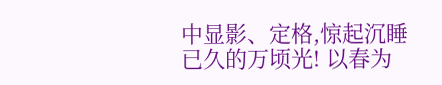中显影、定格,惊起沉睡已久的万顷光! 以春为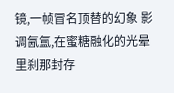镜,一帧冒名顶替的幻象 影调氤氲,在蜜糖融化的光晕里刹那封存